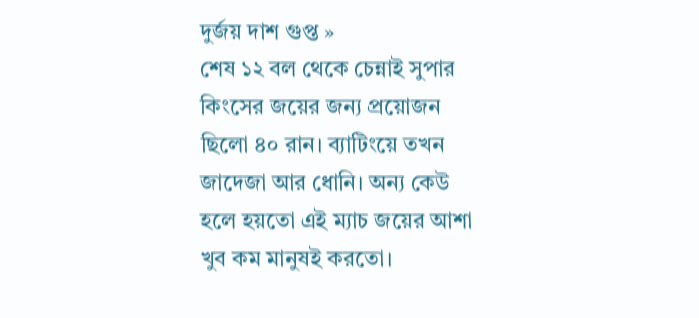দুর্জয় দাশ গুপ্ত »
শেষ ১২ বল থেকে চেন্নাই সুপার কিংসের জয়ের জন্য প্রয়োজন ছিলো ৪০ রান। ব্যাটিংয়ে তখন জাদেজা আর ধোনি। অন্য কেউ হলে হয়তো এই ম্যাচ জয়ের আশা খুব কম মানুষই করতো।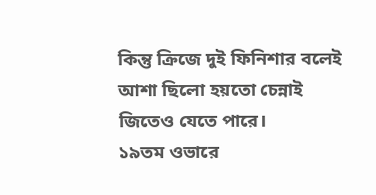কিন্তু ক্রিজে দুই ফিনিশার বলেই আশা ছিলো হয়তো চেন্নাই জিতেও যেতে পারে।
১৯তম ওভারে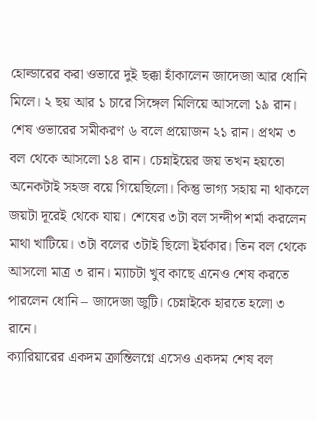হোল্ডারের করা ওভারে দুই ছক্কা হাঁকালেন জাদেজা আর ধোনি মিলে। ২ ছয় আর ১ চারে সিঙ্গেল মিলিয়ে আসলো ১৯ রান। শেষ ওভারের সমীকরণ ৬ বলে প্রয়োজন ২১ রান। প্রথম ৩ বল থেকে আসলো ১৪ রান। চেন্নাইয়ের জয় তখন হয়তো অনেকটাই সহজ বয়ে গিয়েছিলো। কিন্তু ভাগ্য সহায় না থাকলে জয়টা দূরেই থেকে যায়। শেষের ৩টা বল সন্দীপ শর্মা করলেন মাথা খাটিয়ে। ৩টা বলের ৩টাই ছিলো ইর্য়কার। তিন বল থেকে আসলো মাত্র ৩ রান। ম্যাচটা খুব কাছে এনেও শেষ করতে পারলেন ধোনি – জাদেজা জুটি। চেন্নাইকে হারতে হলো ৩ রানে।
ক্যারিয়ারের একদম ক্রান্তিলগ্নে এসেও একদম শেষ বল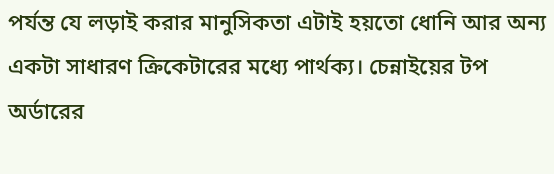পর্যন্ত যে লড়াই করার মানুসিকতা এটাই হয়তো ধোনি আর অন্য একটা সাধারণ ক্রিকেটারের মধ্যে পার্থক্য। চেন্নাইয়ের টপ অর্ডারের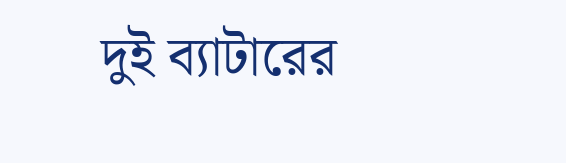দুই ব্যাটারের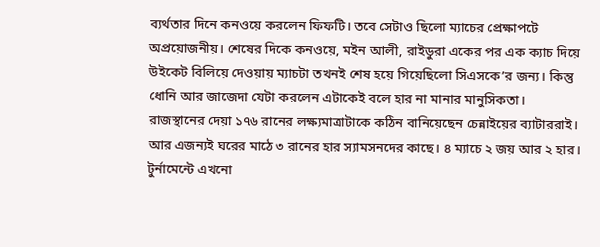ব্যর্থতার দিনে কনওয়ে করলেন ফিফটি। তবে সেটাও ছিলো ম্যাচের প্রেক্ষাপটে অপ্রয়োজনীয়। শেষের দিকে কনওয়ে, মইন আলী, রাইডুরা একের পর এক ক্যাচ দিয়ে উইকেট বিলিয়ে দেওয়ায় ম্যাচটা তখনই শেষ হয়ে গিয়েছিলো সিএসকে’র জন্য। কিন্তু ধোনি আর জাজেদা যেটা করলেন এটাকেই বলে হার না মানার মানুসিকতা।
রাজস্থানের দেয়া ১৭৬ রানের লক্ষ্যমাত্রাটাকে কঠিন বানিয়েছেন চেন্নাইয়ের ব্যাটাররাই। আর এজন্যই ঘরের মাঠে ৩ রানের হার স্যামসনদের কাছে। ৪ ম্যাচে ২ জয় আর ২ হার। টুর্নামেন্টে এখনো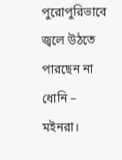পুরোপুরিভাবে জ্বলে উঠতে পারছেন না ধোনি – মইনরা।